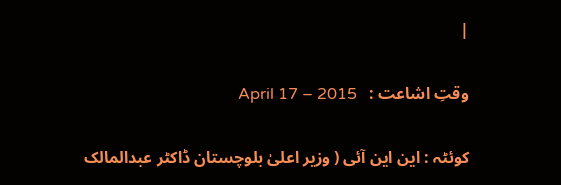|

وقتِ اشاعت :   April 17 – 2015

کوئٹہ : این این آئی ( وزیر اعلیٰ بلوچستان ڈاکٹر عبدالمالک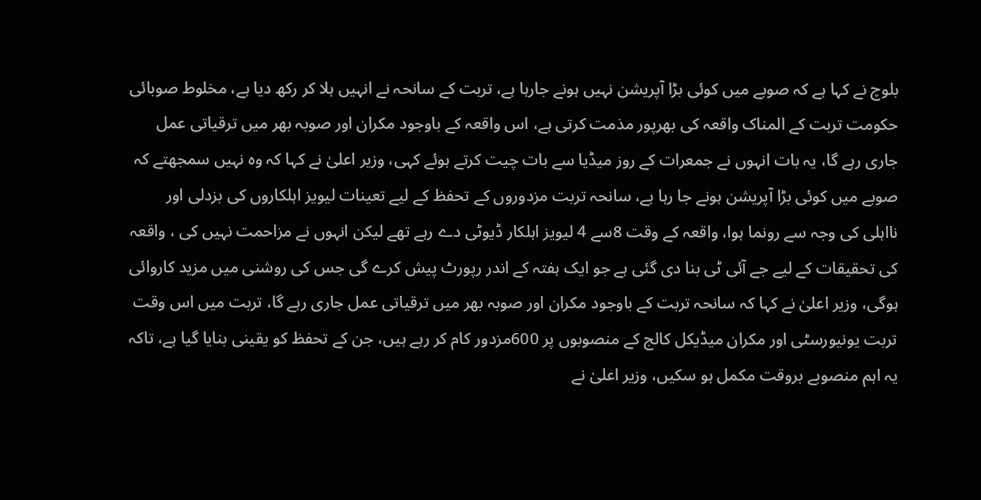بلوچ نے کہا ہے کہ صوبے میں کوئی بڑا آپریشن نہیں ہونے جارہا ہے، تربت کے سانحہ نے انہیں ہلا کر رکھ دیا ہے، مخلوط صوبائی حکومت تربت کے المناک واقعہ کی بھرپور مذمت کرتی ہے، اس واقعہ کے باوجود مکران اور صوبہ بھر میں ترقیاتی عمل جاری رہے گا، یہ بات انہوں نے جمعرات کے روز میڈیا سے بات چیت کرتے ہوئے کہی، وزیر اعلیٰ نے کہا کہ وہ نہیں سمجھتے کہ صوبے میں کوئی بڑا آپریشن ہونے جا رہا ہے، سانحہ تربت مزدوروں کے تحفظ کے لیے تعینات لیویز اہلکاروں کی بزدلی اور نااہلی کی وجہ سے رونما ہوا، واقعہ کے وقت 8سے 4 لیویز اہلکار ڈیوٹی دے رہے تھے لیکن انہوں نے مزاحمت نہیں کی ، واقعہ کی تحقیقات کے لیے جے آئی ٹی بنا دی گئی ہے جو ایک ہفتہ کے اندر رپورٹ پیش کرے گی جس کی روشنی میں مزید کاروائی ہوگی، وزیر اعلیٰ نے کہا کہ سانحہ تربت کے باوجود مکران اور صوبہ بھر میں ترقیاتی عمل جاری رہے گا، تربت میں اس وقت تربت یونیورسٹی اور مکران میڈیکل کالج کے منصوبوں پر 600مزدور کام کر رہے ہیں، جن کے تحفظ کو یقینی بنایا گیا ہے، تاکہ یہ اہم منصوبے بروقت مکمل ہو سکیں، وزیر اعلیٰ نے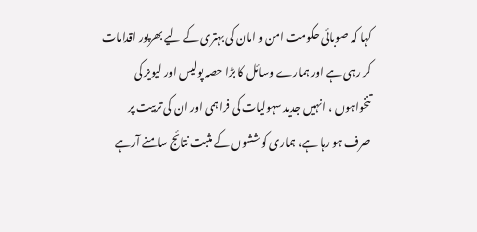کہا کہ صوبائی حکومت امن و امان کی بہتری کے لیے بھرپور اقدامات کر رہی ہے اور ہمارے وسائل کا بڑا حصہ پولیس اور لیویز کی تنخواہوں ، انہیں جدید سہولیات کی فراہمی اور ان کی تربیت پر صرف ہو رہا ہے، ہماری کوششوں کے مثبت نتائج سامنے آرہے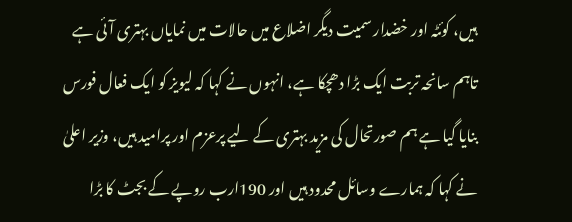ہیں، کوئٹہ اور خضدار سمیت دیگر اضلاع میں حالات میں نمایاں بہتری آئی ہے تاہم سانحہ تربت ایک بڑا دھچکا ہے، انہوں نے کہا کہ لیویز کو ایک فعال فورس بنایا گیا ہے ہم صورتحال کی مزید بہتری کے لیے پرعزم اور پرامید ہیں، وزیر اعلیٰ نے کہا کہ ہمارے وسائل محدود ہیں اور 190ارب روپے کے بجٹ کا بڑا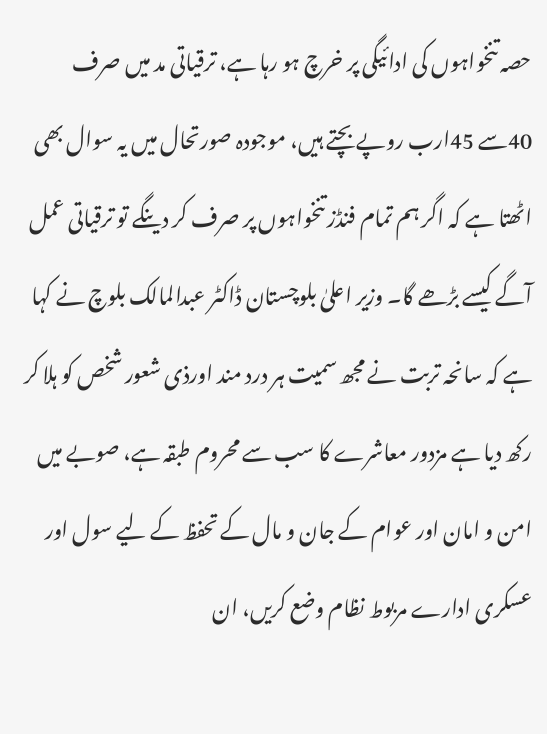حصہ تنخواہوں کی ادائیگی پر خرچ ہو رہا ہے، ترقیاتی مد میں صرف 40سے 45ارب روپے بچتے ہیں، موجودہ صورتحال میں یہ سوال بھی اٹھتا ہے کہ اگر ہم تمام فنڈز تنخواہوں پر صرف کر دینگے تو ترقیاتی عمل آگے کیسے بڑھے گا۔ وزیر اعلیٰ بلوچستان ڈاکٹر عبدالمالک بلوچ نے کہا ہے کہ سانحہ تربت نے مجھ سمیت ہر درد مند اورذی شعور شخص کو ہلا کر رکھ دیا ہے مزدور معاشرے کا سب سے محروم طبقہ ہے، صوبے میں امن و امان اور عوام کے جان و مال کے تحفظ کے لیے سول اور عسکری ادارے مربوط نظام وضع کریں، ان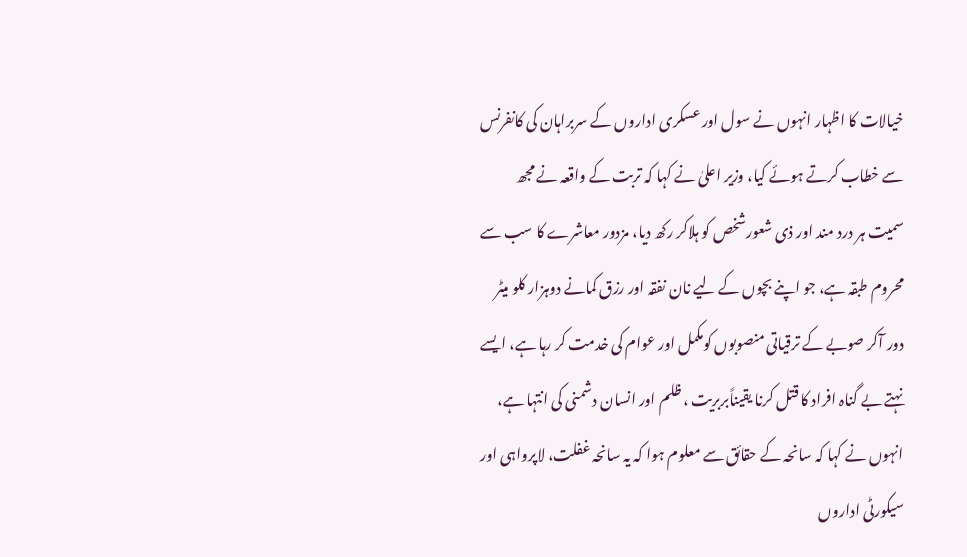خیالات کا اظہار انہوں نے سول اور عسکری اداروں کے سربراہان کی کانفرنس سے خطاب کرتے ہوئے کیا، وزیر اعلیٰ نے کہا کہ تربت کے واقعہ نے مجھ سمیت ہر درد مند اور ذی شعورشخص کو ہلاکر رکھ دیا، مزدور معاشرے کا سب سے محروم طبقہ ہے، جو اپنے بچوں کے لیے نان نفقہ اور رزق کمانے دوہزار کلو میٹر دور آکر صوبے کے ترقیاتی منصوبوں کومکمل اور عوام کی خدمت کر رہا ہے، ایسے نہتے بے گناہ افراد کا قتل کرنا یقیناًبربریت ، ظلم اور انسان دشمنی کی انتہا ہے، انہوں نے کہا کہ سانحہ کے حقائق سے معلوم ہوا کہ یہ سانحہ غفلت، لاپرواہی اور سیکورٹی اداروں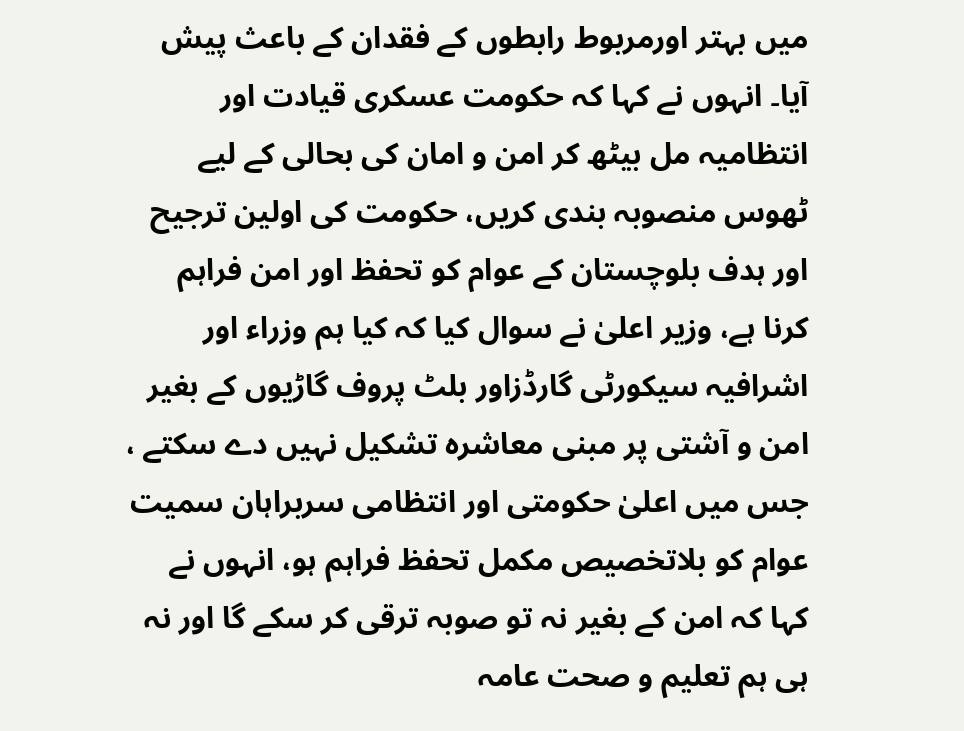میں بہتر اورمربوط رابطوں کے فقدان کے باعث پیش آیا۔ انہوں نے کہا کہ حکومت عسکری قیادت اور انتظامیہ مل بیٹھ کر امن و امان کی بحالی کے لیے ٹھوس منصوبہ بندی کریں، حکومت کی اولین ترجیح اور ہدف بلوچستان کے عوام کو تحفظ اور امن فراہم کرنا ہے، وزیر اعلیٰ نے سوال کیا کہ کیا ہم وزراء اور اشرافیہ سیکورٹی گارڈزاور بلٹ پروف گاڑیوں کے بغیر امن و آشتی پر مبنی معاشرہ تشکیل نہیں دے سکتے ، جس میں اعلیٰ حکومتی اور انتظامی سربراہان سمیت عوام کو بلاتخصیص مکمل تحفظ فراہم ہو، انہوں نے کہا کہ امن کے بغیر نہ تو صوبہ ترقی کر سکے گا اور نہ ہی ہم تعلیم و صحت عامہ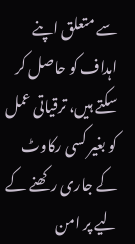سے متعلق اپنے اہداف کو حاصل کر سکتے ہیں، ترقیاتی عمل کو بغیر کسی رکاوٹ کے جاری رکھنے کے لیے پر امن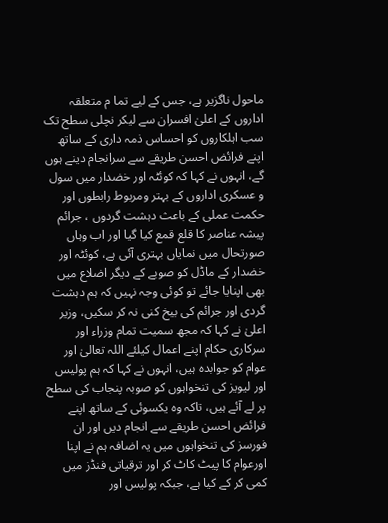ماحول ناگزیر ہے، جس کے لیے تما م متعلقہ اداروں کے اعلیٰ افسران سے لیکر نچلی سطح تک سب اہلکاروں کو احساس ذمہ داری کے ساتھ اپنے فرائض احسن طریقے سے سرانجام دینے ہوں گے، انہوں نے کہا کہ کوئٹہ اور خضدار میں سول و عسکری اداروں کے بہتر ومربوط رابطوں اور حکمت عملی کے باعث دہشت گردوں ، جرائم پیشہ عناصر کا قلع قمع کیا گیا اور اب وہاں صورتحال میں نمایاں بہتری آئی ہے، کوئٹہ اور خضدار کے ماڈل کو صوبے کے دیگر اضلاع میں بھی اپنایا جائے تو کوئی وجہ نہیں کہ ہم دہشت گردی اور جرائم کی بیخ کنی نہ کر سکیں، وزیر اعلیٰ نے کہا کہ مجھ سمیت تمام وزراء اور سرکاری حکام اپنے اعمال کیلئے اللہ تعالیٰ اور عوام کو جوابدہ ہیں، انہوں نے کہا کہ ہم پولیس اور لیویز کی تنخواہوں کو صوبہ پنجاب کی سطح پر لے آئے ہیں، تاکہ وہ یکسوئی کے ساتھ اپنے فرائض احسن طریقے سے انجام دیں اور ان فورسز کی تنخواہوں میں یہ اضافہ ہم نے اپنا اورعوام کا پیٹ کاٹ کر اور ترقیاتی فنڈز میں کمی کر کے کیا ہے، جبکہ پولیس اور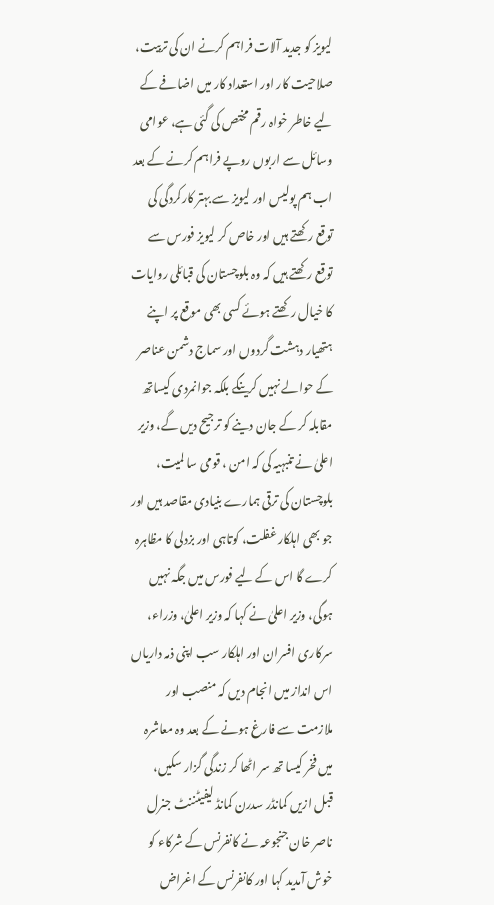لیویز کو جدید آلات فراہم کرنے ان کی تربیت، صلاحیت کار اور استعداد کار میں اضافے کے لیے خاطر خواہ رقم مختص کی گئی ہے، عوامی وسائل سے اربوں روپے فراہم کرنے کے بعد اب ہم پولیس اور لیویز سے بہتر کارکردگی کی توقع رکھتے ہیں اور خاص کر لیویز فورس سے توقع رکھتے ہیں کہ وہ بلوچستان کی قبائلی روایات کا خیال رکھتے ہوئے کسی بھی موقع پر اپنے ہتھیار دہشت گردوں اور سماج دشمن عناصر کے حوالے نہیں کرینگے بلکہ جوانمردی کیساتھ مقابلہ کر کے جان دینے کو ترجیح دیں گے، وزیر اعلیٰ نے تنبہیہ کی کہ امن ، قومی سا لمیت، بلوچستان کی ترقی ہمارے بنیادی مقاصد ہیں اور جو بھی اہلکار غفلت، کوتاہی اور بزدلی کا مظاہرہ کرے گا اس کے لیے فورس میں جگہ نہیں ہوگی، وزیر اعلیٰ نے کہا کہ وزیر اعلیٰ، وزراء، سرکاری افسران اور اہلکار سب اپنی ذمہ داریاں اس انداز میں انجام دیں کہ منصب اور ملازمت سے فارغ ہونے کے بعد وہ معاشرہ میں فخر کیسا تھ سر اٹھا کر زندگی گزار سکیں، قبل ازیں کمانڈر سدرن کمانڈ لیفیٹننٹ جنرل ناصر خان جنجوعہ نے کانفرنس کے شرکاء کو خوش آمدید کہا اور کانفرنس کے اغراض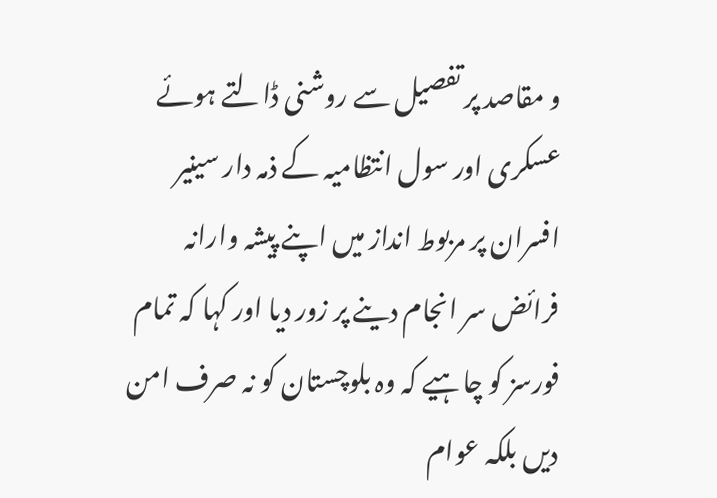و مقاصد پر تفصیل سے روشنی ڈالتے ہوئے عسکری اور سول انتظامیہ کے ذمہ دار سینیر افسران پر مربوط انداز میں اپنے پیشہ وارانہ فرائض سر انجام دینے پر زور دیا اور کہا کہ تمام فورسز کو چاہیے کہ وہ بلوچستان کو نہ صرف امن دیں بلکہ عوام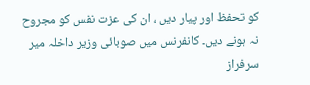کو تحفظ اور پیار دیں ، ان کی عزت نفس کو مجروح نہ ہونے دیں۔ کانفرنس میں صوبائی وزیر داخلہ میر سرفراز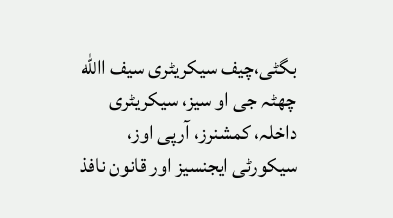بگٹی،چیف سیکریٹری سیف االله چھٹہ جی او سیز، سیکریٹری داخلہ، کمشنرز، آرپی اوز، سیکورٹی ایجنسیز اور قانون نافذ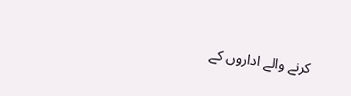کرنے والے اداروں کے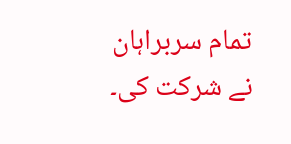تمام سربراہان نے شرکت کی۔